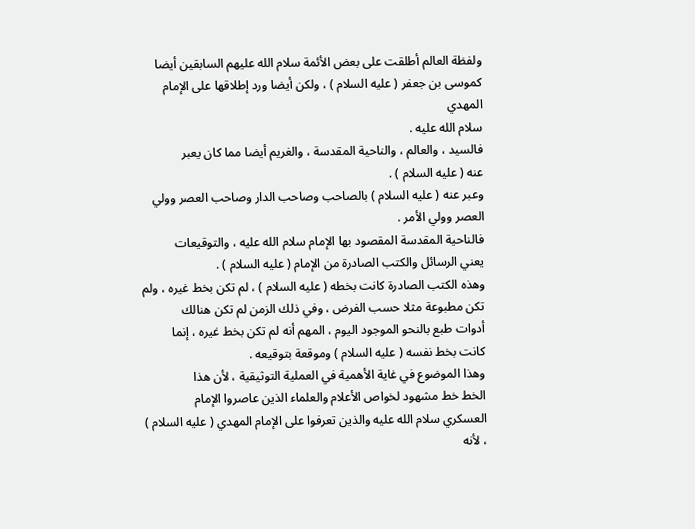ولفظة العالم أطلقت على بعض الأئمة سلام الله عليهم السابقين أيضا
كموسى بن جعفر ( عليه السلام ) ، ولكن أيضا ورد إطلاقها على الإمام المهدي
سلام الله عليه .
فالسيد ، والعالم ، والناحية المقدسة ، والغريم أيضا مما كان يعبر
عنه ( عليه السلام ) .
وعبر عنه ( عليه السلام ) بالصاحب وصاحب الدار وصاحب العصر وولي
العصر وولي الأمر .
فالناحية المقدسة المقصود بها الإمام سلام الله عليه ، والتوقيعات
يعني الرسائل والكتب الصادرة من الإمام ( عليه السلام ) .
وهذه الكتب الصادرة كانت بخطه ( عليه السلام ) ، لم تكن بخط غيره ، ولم
تكن مطبوعة مثلا حسب الفرض ، وفي ذلك الزمن لم تكن هنالك
أدوات طبع بالنحو الموجود اليوم ، المهم أنه لم تكن بخط غيره ، إنما
كانت بخط نفسه ( عليه السلام ) وموقعة بتوقيعه .
وهذا الموضوع في غاية الأهمية في العملية التوثيقية ، لأن هذا
الخط خط مشهود لخواص الأعلام والعلماء الذين عاصروا الإمام
العسكري سلام الله عليه والذين تعرفوا على الإمام المهدي ( عليه السلام ) ، لأنه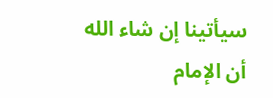سيأتينا إن شاء الله أن الإمام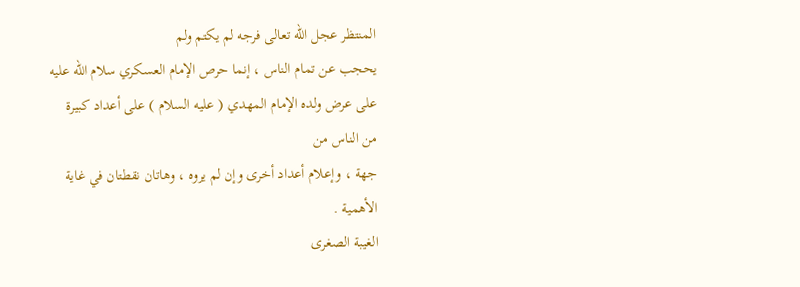المنتظر عجل الله تعالى فرجه لم يكتم ولم
يحجب عن تمام الناس ، إنما حرص الإمام العسكري سلام الله عليه
على عرض ولده الإمام المهدي ( عليه السلام ) على أعداد كبيرة من الناس من
جهة ، وإعلام أعداد أخرى وإن لم يروه ، وهاتان نقطتان في غاية
الأهمية .
الغيبة الصغرى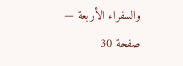والسفراء الأربعة — صفحة 30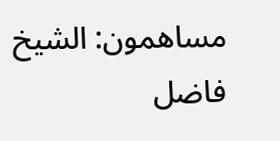مساهمون: الشيخ فاضل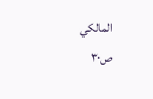المالكي
ص٣٠